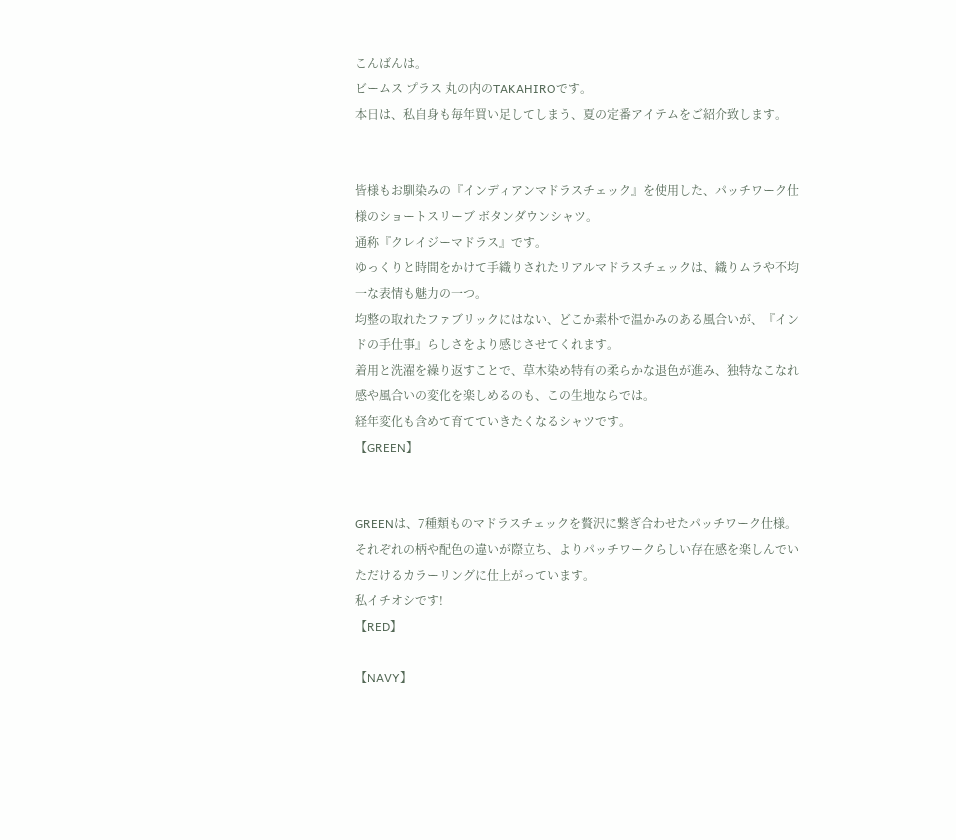こんばんは。
ビームス プラス 丸の内のTAKAHIROです。
本日は、私自身も毎年買い足してしまう、夏の定番アイテムをご紹介致します。


皆様もお馴染みの『インディアンマドラスチェック』を使用した、パッチワーク仕様のショートスリーブ ボタンダウンシャツ。
通称『クレイジーマドラス』です。
ゆっくりと時間をかけて手織りされたリアルマドラスチェックは、織りムラや不均一な表情も魅力の一つ。
均整の取れたファブリックにはない、どこか素朴で温かみのある風合いが、『インドの手仕事』らしさをより感じさせてくれます。
着用と洗濯を繰り返すことで、草木染め特有の柔らかな退色が進み、独特なこなれ感や風合いの変化を楽しめるのも、この生地ならでは。
経年変化も含めて育てていきたくなるシャツです。
【GREEN】


GREENは、7種類ものマドラスチェックを贅沢に繋ぎ合わせたパッチワーク仕様。
それぞれの柄や配色の違いが際立ち、よりパッチワークらしい存在感を楽しんでいただけるカラーリングに仕上がっています。
私イチオシです!
【RED】

【NAVY】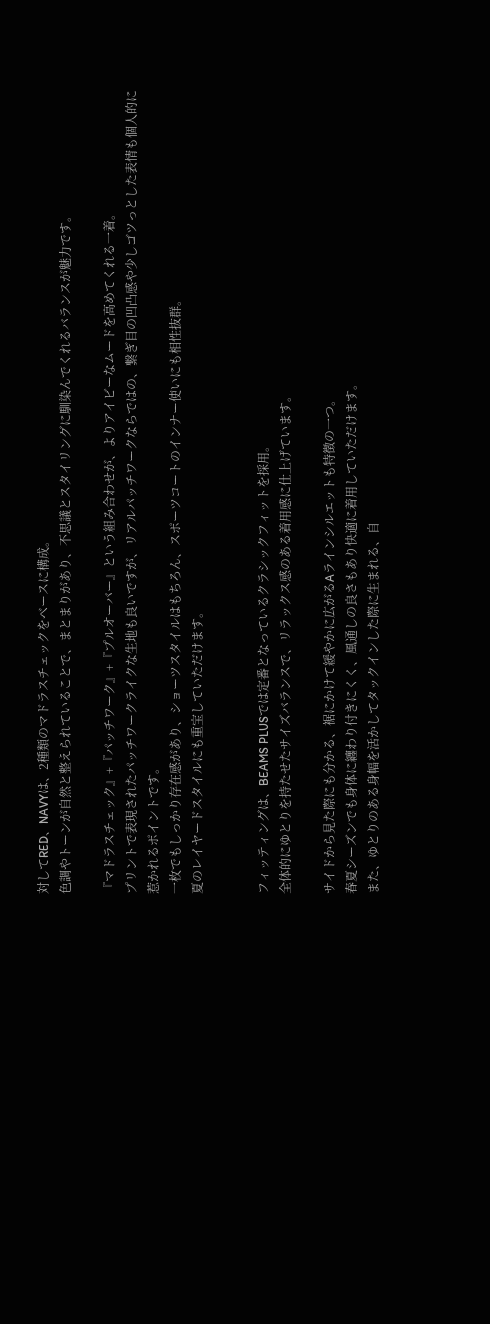対してRED、NAVYは、2種類のマドラスチェックをベースに構成。
色調やトーンが自然と整えられていることで、まとまりがあり、不思議とスタイリングに馴染んでくれるバランスが魅力です。

『マドラスチェック』+『パッチワーク』+『プルオーバー』という組み合わせが、よりアイビーなムードを高めてくれる一着。
プリントで表現されたパッチワークライクな生地も良いですが、リアルパッチワークならではの、繋ぎ目の凹凸感や少しゴツっとした表情も個人的に惹かれるポイントです。
一枚でもしっかり存在感があり、ショーツスタイルはもちろん、スポーツコートのインナー使いにも相性抜群。
夏のレイヤードスタイルにも重宝していただけます。


フィッティングは、BEAMS PLUSでは定番となっているクラシックフィットを採用。
全体的にゆとりを持たせたサイズバランスで、リラックス感のある着用感に仕上げています。

サイドから見た際にも分かる、裾にかけて緩やかに広がるAラインシルエットも特徴の一つ。
春夏シーズンでも身体に纏わり付きにくく、風通しの良さもあり快適に着用していただけます。
また、ゆとりのある身幅を活かしてタックインした際に生まれる、自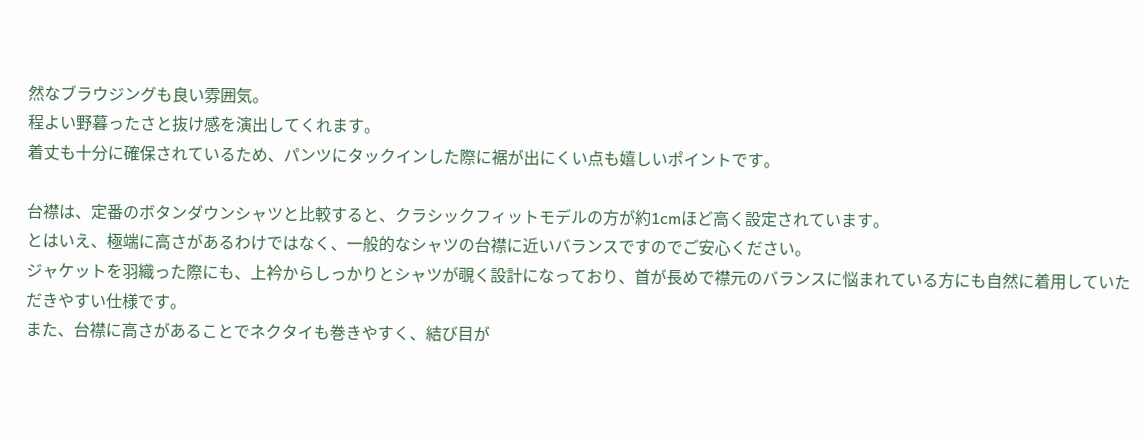然なブラウジングも良い雰囲気。
程よい野暮ったさと抜け感を演出してくれます。
着丈も十分に確保されているため、パンツにタックインした際に裾が出にくい点も嬉しいポイントです。

台襟は、定番のボタンダウンシャツと比較すると、クラシックフィットモデルの方が約1cmほど高く設定されています。
とはいえ、極端に高さがあるわけではなく、一般的なシャツの台襟に近いバランスですのでご安心ください。
ジャケットを羽織った際にも、上衿からしっかりとシャツが覗く設計になっており、首が長めで襟元のバランスに悩まれている方にも自然に着用していただきやすい仕様です。
また、台襟に高さがあることでネクタイも巻きやすく、結び目が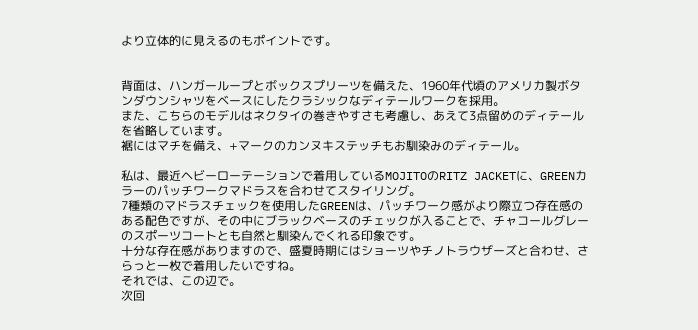より立体的に見えるのもポイントです。


背面は、ハンガーループとボックスプリーツを備えた、1960年代頃のアメリカ製ボタンダウンシャツをベースにしたクラシックなディテールワークを採用。
また、こちらのモデルはネクタイの巻きやすさも考慮し、あえて3点留めのディテールを省略しています。
裾にはマチを備え、+マークのカンヌキステッチもお馴染みのディテール。

私は、最近ヘビーローテーションで着用しているMOJITOのRITZ JACKETに、GREENカラーのパッチワークマドラスを合わせてスタイリング。
7種類のマドラスチェックを使用したGREENは、パッチワーク感がより際立つ存在感のある配色ですが、その中にブラックベースのチェックが入ることで、チャコールグレーのスポーツコートとも自然と馴染んでくれる印象です。
十分な存在感がありますので、盛夏時期にはショーツやチノトラウザーズと合わせ、さらっと一枚で着用したいですね。
それでは、この辺で。
次回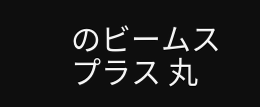のビームス プラス 丸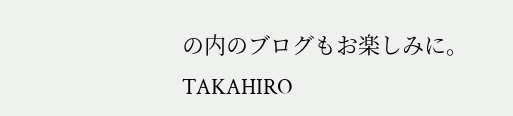の内のブログもお楽しみに。
TAKAHIRO